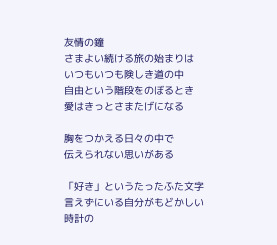友情の鐘
さまよい続ける旅の始まりは
いつもいつも険しき道の中
自由という階段をのぼるとき
愛はきっとさまたげになる

胸をつかえる日々の中で
伝えられない思いがある

「好き」というたったふた文字
言えずにいる自分がもどかしい
時計の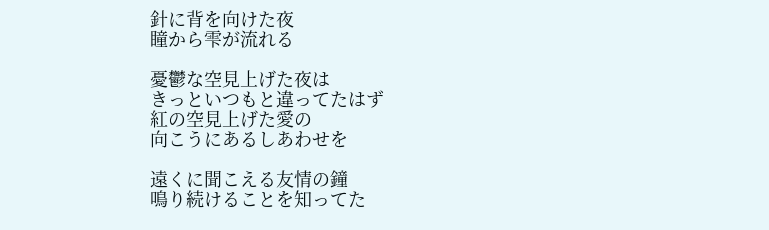針に背を向けた夜
瞳から雫が流れる

憂鬱な空見上げた夜は
きっといつもと違ってたはず
紅の空見上げた愛の
向こうにあるしあわせを

遠くに聞こえる友情の鐘
鳴り続けることを知ってた